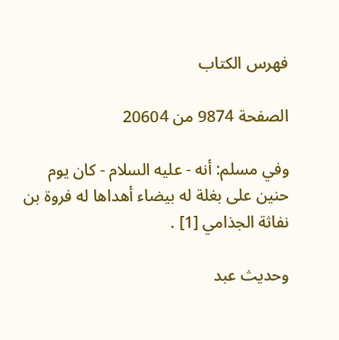فهرس الكتاب

الصفحة 9874 من 20604

وفي مسلم: أنه - عليه السلام - كان يوم حنين على بغلة له بيضاء أهداها له فروة بن نفاثة الجذامي [1] .

وحديث عبد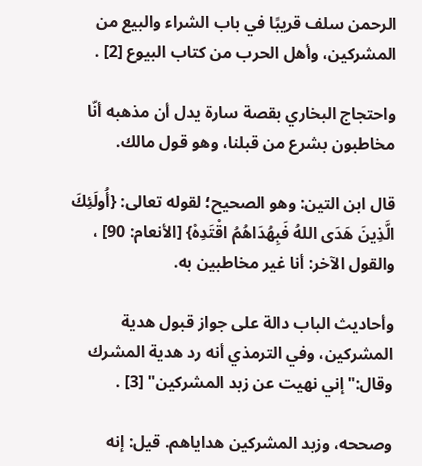الرحمن سلف قريبًا في باب الشراء والبيع من المشركين، وأهل الحرب من كتاب البيوع [2] .

واحتجاج البخاري بقصة سارة يدل أن مذهبه أنّا مخاطبون بشرع من قبلنا، وهو قول مالك.

قال ابن التين: وهو الصحيح؛ لقوله تعالى: {أُولَئِكَ الَّذِينَ هَدَى اللهُ فَبِهُدَاهُمُ اقْتَدِهْ} [الأنعام: 90] ، والقول الآخر: أنا غير مخاطبين به.

وأحاديث الباب دالة على جواز قبول هدية المشركين، وفي الترمذي أنه رد هدية المشرك وقال:"إني نهيت عن زبد المشركين" [3] .

وصححه، وزبد المشركين هداياهم. قيل: إنه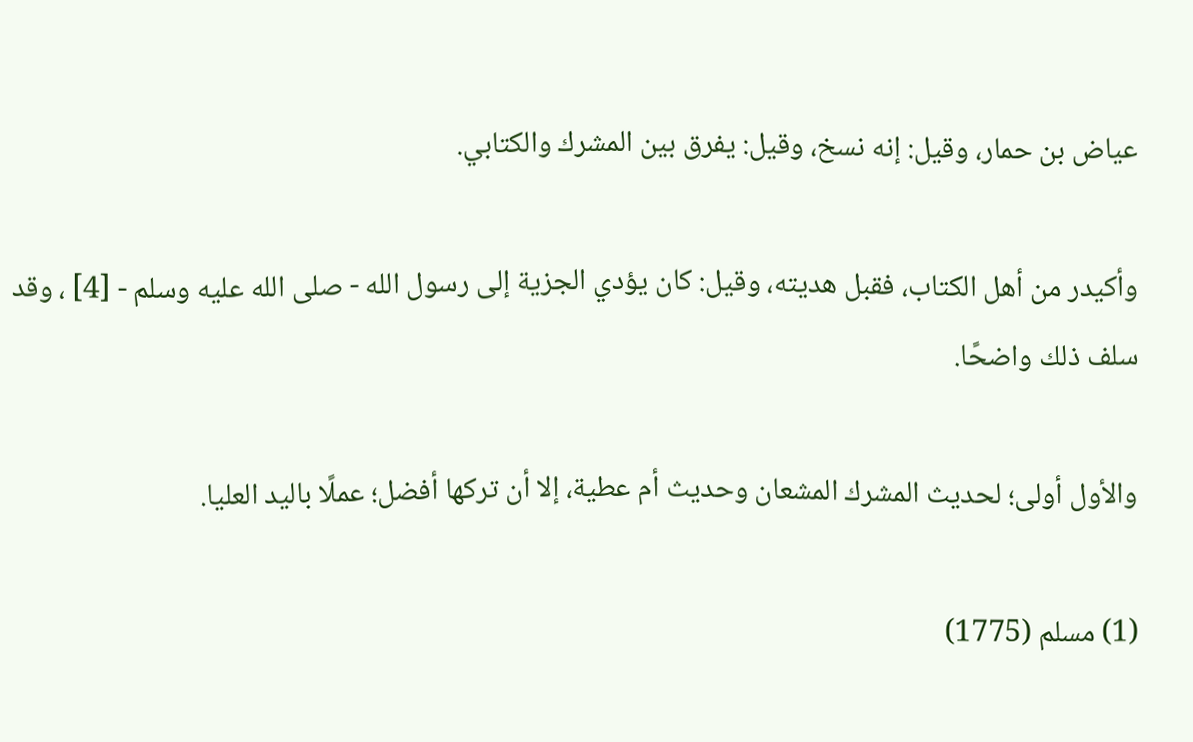عياض بن حمار، وقيل: إنه نسخ، وقيل: يفرق بين المشرك والكتابي.

وأكيدر من أهل الكتاب، فقبل هديته، وقيل: كان يؤدي الجزية إلى رسول الله - صلى الله عليه وسلم - [4] ، وقد سلف ذلك واضحًا.

والأول أولى؛ لحديث المشرك المشعان وحديث أم عطية، إلا أن تركها أفضل؛ عملًا باليد العليا.

(1) مسلم (1775)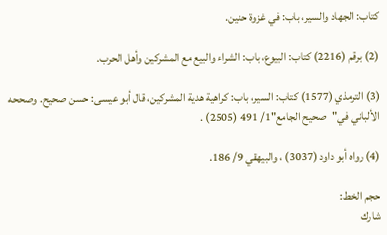كتاب: الجهاد والسير، باب: في غزوة حنين.

(2) برقم (2216) كتاب: البيوع، باب: الشراء والبيع مع المشركين وأهل الحرب.

(3) الترمذي (1577) كتاب: السير، باب: كراهية هدية المشركين، قال أبو عيسى: حسن صحيح. وصححه الألباني في"صحيح الجامع"1/ 491 (2505) .

(4) رواه أبو داود (3037) ، والبيهقي 9/ 186.

حجم الخط:
شارك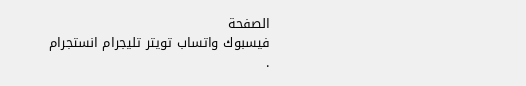الصفحة
فيسبوك واتساب تويتر تليجرام انستجرام
.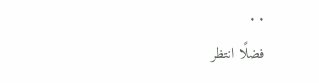. .
فضلًا انتظر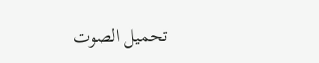تحميل الصوت